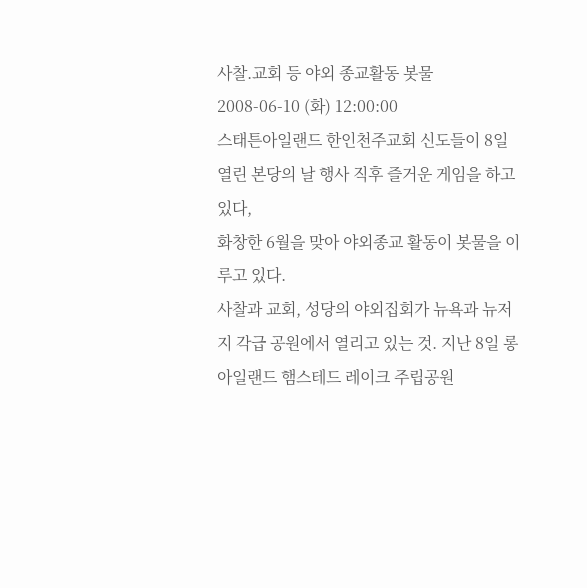사찰.교회 등 야외 종교활동 봇물
2008-06-10 (화) 12:00:00
스태튼아일랜드 한인천주교회 신도들이 8일 열린 본당의 날 행사 직후 즐거운 게임을 하고 있다,
화창한 6월을 맞아 야외종교 활동이 봇물을 이루고 있다.
사찰과 교회, 성당의 야외집회가 뉴욕과 뉴저지 각급 공원에서 열리고 있는 것. 지난 8일 롱아일랜드 햄스테드 레이크 주립공원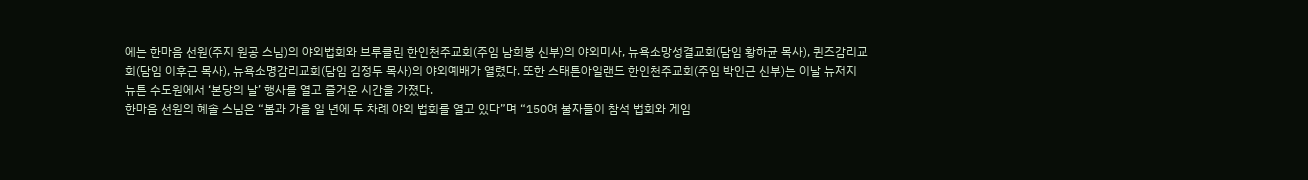에는 한마음 선원(주지 원공 스님)의 야외법회와 브루클린 한인천주교회(주임 남희봉 신부)의 야외미사, 뉴욕소망성결교회(담임 황하균 목사), 퀸즈감리교회(담임 이후근 목사), 뉴욕소명감리교회(담임 김정두 목사)의 야외예배가 열렸다. 또한 스태튼아일랜드 한인천주교회(주임 박인근 신부)는 이날 뉴저지 뉴튼 수도원에서 ‘본당의 날’ 행사를 열고 즐거운 시간을 가졌다.
한마음 선원의 혜솔 스님은 “봄과 가을 일 년에 두 차례 야외 법회를 열고 있다”며 “150여 불자들이 참석 법회와 게임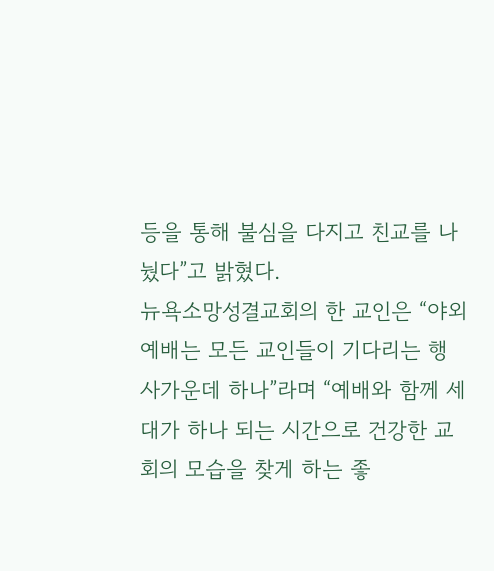등을 통해 불심을 다지고 친교를 나눴다”고 밝혔다.
뉴욕소망성결교회의 한 교인은 “야외예배는 모든 교인들이 기다리는 행사가운데 하나”라며 “예배와 함께 세대가 하나 되는 시간으로 건강한 교회의 모습을 찾게 하는 좋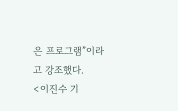은 프로그램”이라고 강조했다.
<이진수 기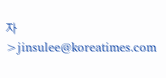자>jinsulee@koreatimes.com